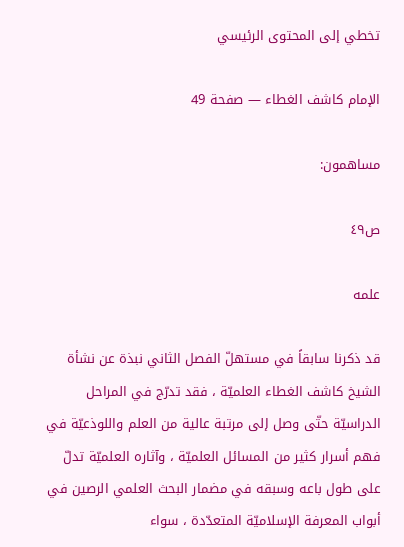تخطي إلى المحتوى الرئيسي

الإمام كاشف الغطاء — صفحة 49

مساهمون:

ص٤٩

علمه

قد ذكرنا سابقاً في مستهلّ الفصل الثاني نبذة عن نشأة الشيخ كاشف الغطاء العلميّة ، فقد تدرّج في المراحل الدراسيّة حتّى وصل إلى مرتبة عالية من العلم واللوذعيّة في فهم أسرار كثير من المسائل العلميّة ، وآثاره العلميّة تدلّ على طول باعه وسبقه في مضمار البحث العلمي الرصين في أبواب المعرفة الإسلاميّة المتعدّدة ، سواء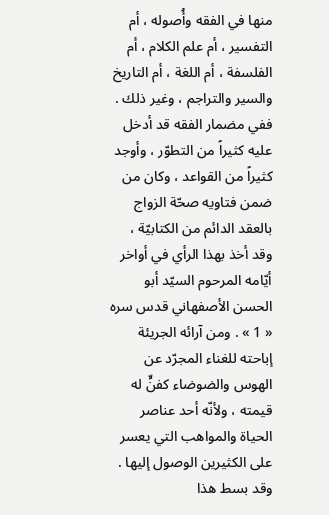منها في الفقه وأُصوله ، أم التفسير ، أم علم الكلام ، أم الفلسفة ، أم اللغة ، أم التاريخ والسير والتراجم ، وغير ذلك . ففي مضمار الفقه قد أدخل عليه كثيراً من التطوّر ، وأوجد كثيراً من القواعد ، وكان من ضمن فتاويه صحّة الزواج بالعقد الدائم من الكتابيّة ، وقد أخذ بهذا الرأي في أواخر أيّامه المرحوم السيّد أبو الحسن الأصفهاني قدس سره « 1 » . ومن آرائه الجريئة إباحته للغناء المجرّد عن الهوس والضوضاء كفنٍّ له قيمته ، ولأنّه أحد عناصر الحياة والمواهب التي يعسر على الكثيرين الوصول إليها . وقد بسط هذا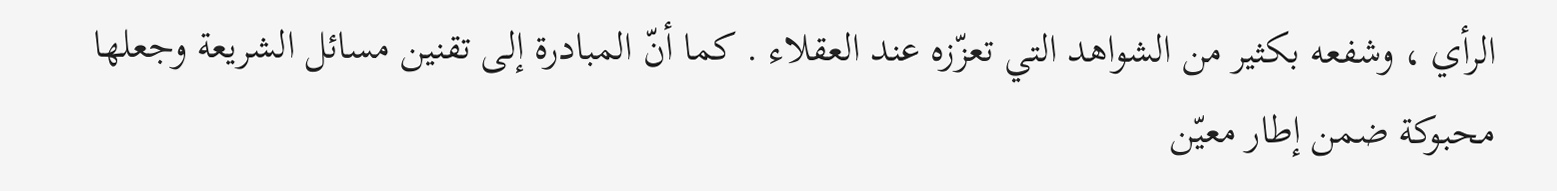الرأي ، وشفعه بكثير من الشواهد التي تعزّزه عند العقلاء . كما أنّ المبادرة إلى تقنين مسائل الشريعة وجعلها محبوكة ضمن إطار معيّن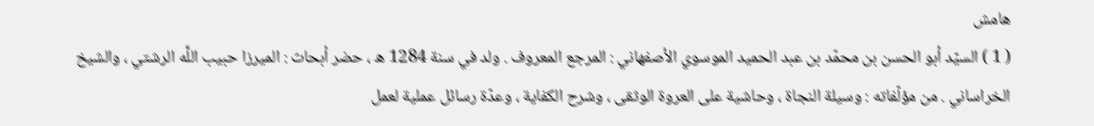هامش
( 1 ) السيّد أبو الحسن بن محمّد بن عبد الحميد الموسوي الأصفهاني : المرجع المعروف . ولد في سنة 1284 ه ، حضر أبحاث : الميرزا حبيب اللَّه الرشتي ، والشيخ الخراساني . من مؤلّفاته : وسيلة النجاة ، وحاشية على العروة الوثقى ، وشرح الكفاية ، وعدّة رسائل عملية لعمل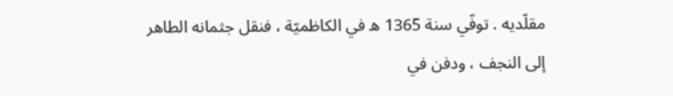مقلّديه . توفّي سنة 1365 ه في الكاظميّة ، فنقل جثمانه الطاهر إلى النجف ، ودفن في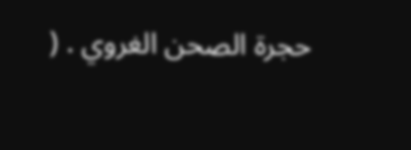حجرة الصحن الغروي . (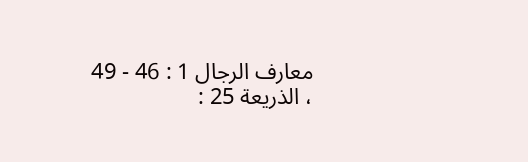معارف الرجال 1 : 46 - 49 ، الذريعة 25 :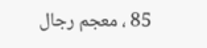85 ، معجم رجال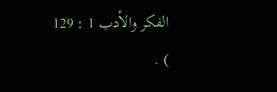الفكر والأدب 1 : 129 ) .